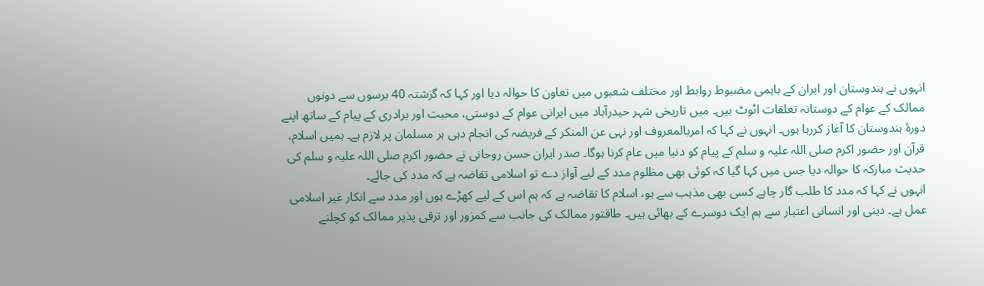انہوں نے ہندوستان اور ایران کے باہمی مضبوط روابط اور مختلف شعبوں میں تعاون کا حوالہ دیا اور کہا کہ گزشتہ 40 برسوں سے دونوں ممالک کے عوام کے دوستانہ تعلقات اٹوٹ ہیں۔ میں تاریخی شہر حیدرآباد میں ایرانی عوام کے دوستی، محبت اور برادری کے پیام کے ساتھ اپنے دورۂ ہندوستان کا آغاز کررہا ہوں۔ انہوں نے کہا کہ امربالمعروف اور نہی عن المنکر کے فریضہ کی انجام دہی ہر مسلمان پر لازم ہے۔ ہمیں اسلام، قرآن اور حضور اکرم صلی اللہ علیہ و سلم کے پیام کو دنیا میں عام کرنا ہوگا۔ صدر ایران حسن روحانی نے حضور اکرم صلی اللہ علیہ و سلم کی حدیث مبارکہ کا حوالہ دیا جس میں کہا گیا کہ کوئی بھی مظلوم مدد کے لیے آواز دے تو اسلامی تقاضہ ہے کہ مدد کی جائے۔
انہوں نے کہا کہ مدد کا طلب گار چاہے کسی بھی مذہب سے ہو، اسلام کا تقاضہ ہے کہ ہم اس کے لیے کھڑے ہوں اور مدد سے انکار غیر اسلامی عمل ہے۔ دینی اور انسانی اعتبار سے ہم ایک دوسرے کے بھائی ہیں۔ طاقتور ممالک کی جانب سے کمزور اور ترقی پذیر ممالک کو کچلنے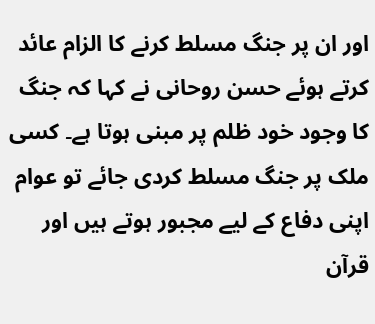اور ان پر جنگ مسلط کرنے کا الزام عائد کرتے ہوئے حسن روحانی نے کہا کہ جنگ کا وجود خود ظلم پر مبنی ہوتا ہے۔ کسی ملک پر جنگ مسلط کردی جائے تو عوام اپنی دفاع کے لیے مجبور ہوتے ہیں اور قرآن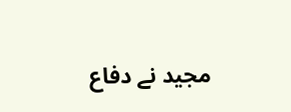مجید نے دفاع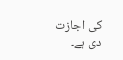کی اجازت دی ہے۔